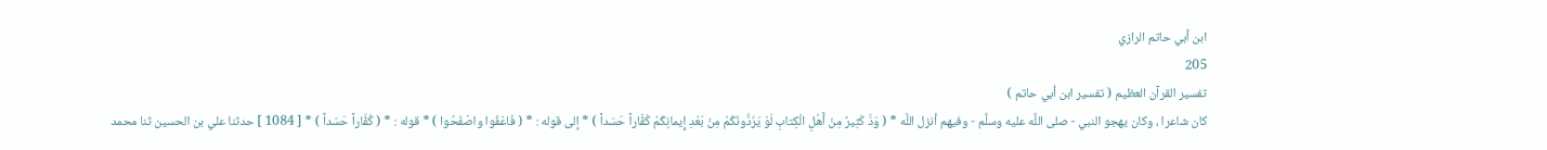ابن أبي حاتم الرازي
205
تفسير القرآن العظيم ( تفسير ابن أبي حاتم )
كان شاعرا ، وكان يهجو النبي - صلى اللَّه عليه وسلَّم - وفيهم أنزل اللَّه * ( وَدَّ كَثِيرٌ مِنْ أَهْلِ الْكِتابِ لَوْ يَرُدُّونَكُمْ مِنْ بَعْدِ إِيمانِكُمْ كُفَّاراً حَسَداً ) * إلى قوله : * ( فَاعْفُوا واصْفَحُوا ) * قوله : * ( كُفَّاراً حَسَداً ) * [ 1084 ] حدثنا علي بن الحسين ثنا محمد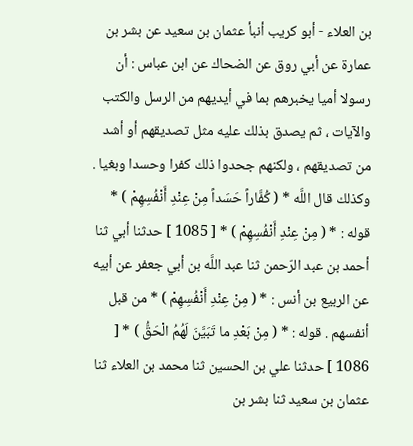بن العلاء - أبو كريب أنبأ عثمان بن سعيد عن بشر بن عمارة عن أبي روق عن الضحاك عن ابن عباس : أن رسولا أميا يخبرهم بما في أيديهم من الرسل والكتب والآيات ، ثم يصدق بذلك عليه مثل تصديقهم أو أشد من تصديقهم ، ولكنهم جحدوا ذلك كفرا وحسدا وبغيا . وكذلك قال اللَّه * ( كُفَّاراً حَسَداً مِنْ عِنْدِ أَنْفُسِهِمْ ) * قوله : * ( مِنْ عِنْدِ أَنْفُسِهِمْ ) * [ 1085 ] حدثنا أبي ثنا أحمد بن عبد الرّحمن ثنا عبد اللَّه بن أبي جعفر عن أبيه عن الربيع بن أنس : * ( مِنْ عِنْدِ أَنْفُسِهِمْ ) * من قبل أنفسهم . قوله : * ( مِنْ بَعْدِ ما تَبَيَّنَ لَهُمُ الْحَقُّ ) * [ 1086 ] حدثنا علي بن الحسين ثنا محمد بن العلاء ثنا عثمان بن سعيد ثنا بشر بن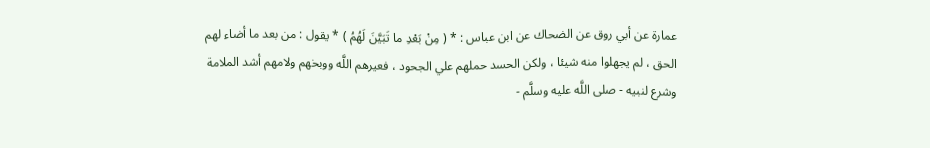عمارة عن أبي روق عن الضحاك عن ابن عباس : * ( مِنْ بَعْدِ ما تَبَيَّنَ لَهُمُ ) * يقول : من بعد ما أضاء لهم الحق ، لم يجهلوا منه شيئا ، ولكن الحسد حملهم علي الجحود ، فعيرهم اللَّه ووبخهم ولامهم أشد الملامة وشرع لنبيه - صلى اللَّه عليه وسلَّم -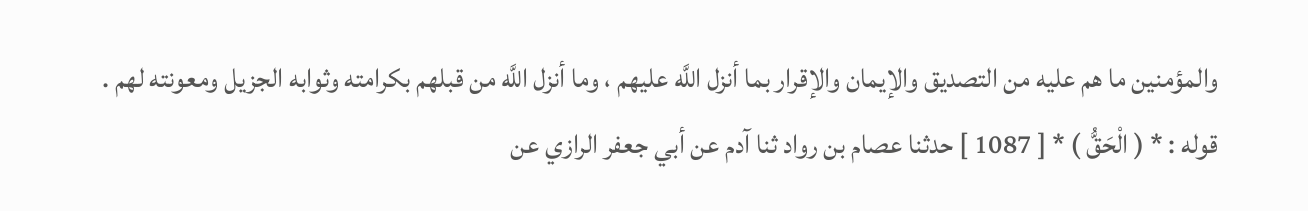والمؤمنين ما هم عليه من التصديق والإيمان والإقرار بما أنزل اللَّه عليهم ، وما أنزل اللَّه من قبلهم بكرامته وثوابه الجزيل ومعونته لهم . قوله : * ( الْحَقُّ ) * [ 1087 ] حدثنا عصام بن رواد ثنا آدم عن أبي جعفر الرازي عن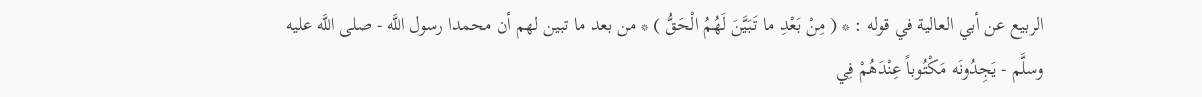الربيع عن أبي العالية في قوله : * ( مِنْ بَعْدِ ما تَبَيَّنَ لَهُمُ الْحَقُّ ) * من بعد ما تبين لهم أن محمدا رسول اللَّه - صلى اللَّه عليه وسلَّم - يَجِدُونَه مَكْتُوباً عِنْدَهُمْ فِي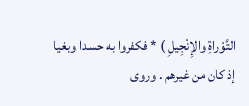التَّوْراةِ والإِنْجِيلِ ) * فكفروا به حسدا وبغيا إذ كان من غيرهم . وروى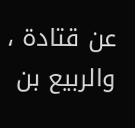عن قتادة ، والربيع بن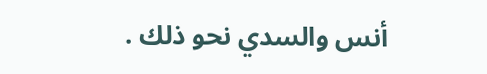أنس والسدي نحو ذلك .